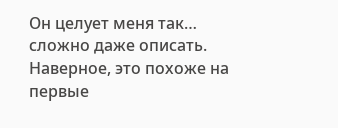Он целует меня так… сложно даже описать. Наверное, это похоже на первые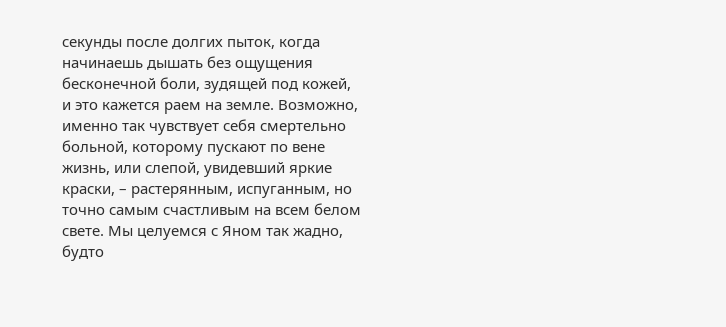секунды после долгих пыток, когда начинаешь дышать без ощущения бесконечной боли, зудящей под кожей, и это кажется раем на земле. Возможно, именно так чувствует себя смертельно больной, которому пускают по вене жизнь, или слепой, увидевший яркие краски, – растерянным, испуганным, но точно самым счастливым на всем белом свете. Мы целуемся с Яном так жадно, будто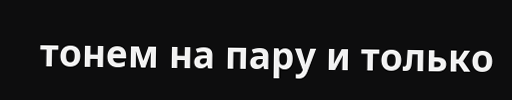тонем на пару и только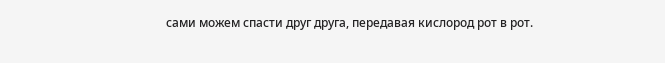сами можем спасти друг друга, передавая кислород рот в рот.